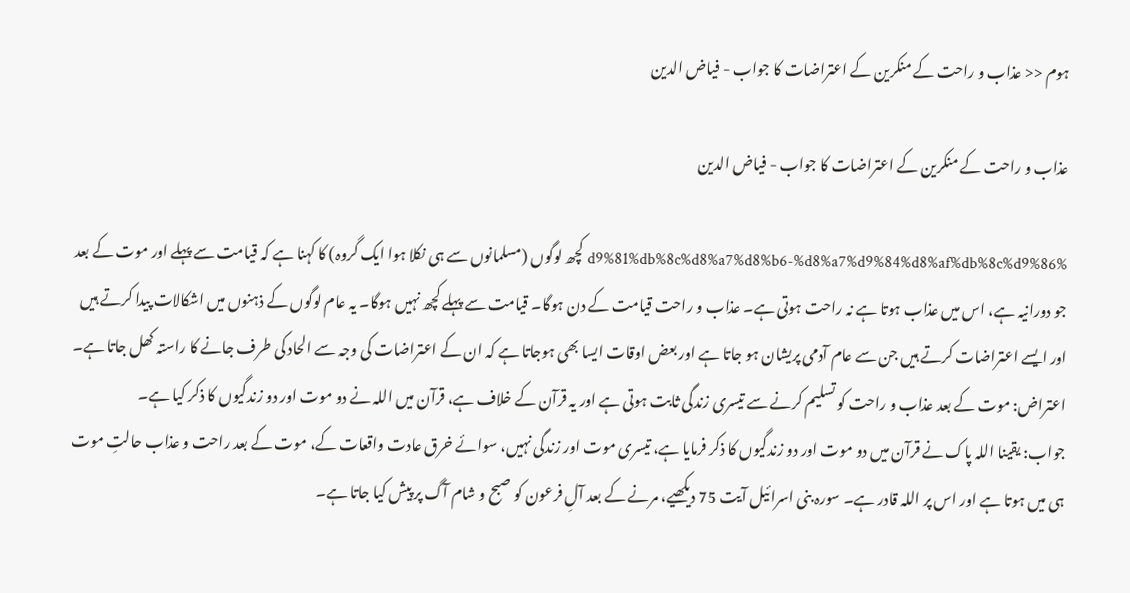ہوم << عذاب و راحت کے منکرین کے اعتراضات کا جواب - فیاض الدین

عذاب و راحت کے منکرین کے اعتراضات کا جواب - فیاض الدین

%d9%81%db%8c%d8%a7%d8%b6-%d8%a7%d9%84%d8%af%db%8c%d9%86 کچھ لوگوں (مسلمانوں سے ہی نکلا ہوا ایک گروہ) کا کہنا ہے کہ قیامت سے پہلے اور موت کے بعد جو دورانیہ ہے، اس میں عذاب ہوتا ہے نہ راحت ہوتی ہے۔ عذاب و راحت قیامت کے دن ہوگا۔ قیامت سے پہلے کچھ نہیں ہوگا۔ یہ عام لوگوں کے ذہنوں میں اشکالات پیدا کرتے ہیں اور ایسے اعتراضات کرتے ہیں جن سے عام آدمی پریشان ہو جاتا ہے اور بعض اوقات ایسا بھی ہوجاتا ہے کہ ان کے اعتراضات کی وجہ سے الحاد کی طرف جانے کا راستہ کھل جاتا ہے۔
اعتراض: موت کے بعد عذاب و راحت کو تسلیم کرنے سے تیسری زندگی ثابت ہوتی ہے اور یہ قرآن کے خلاف ہے، قرآن میں اللہ نے دو موت اور دو زندگیوں کا ذکر کیا ہے۔
جواب: یقینا اللہ پاک نے قرآن میں دو موت اور دو زندگیوں کا ذکر فرمایا ہے، تیسری موت اور زندگی نہیں، سوائے خرق عادت واقعات کے، موت کے بعد راحت و عذاب حالتِ موت ہی میں ہوتا ہے اور اس پر اللہ قادر ہے۔ سورہ بنی اسرائیل آیت 75 دیکھیے، مرنے کے بعد آلِ فرعون کو صبح و شام آگ پر پیش کیا جاتا ہے۔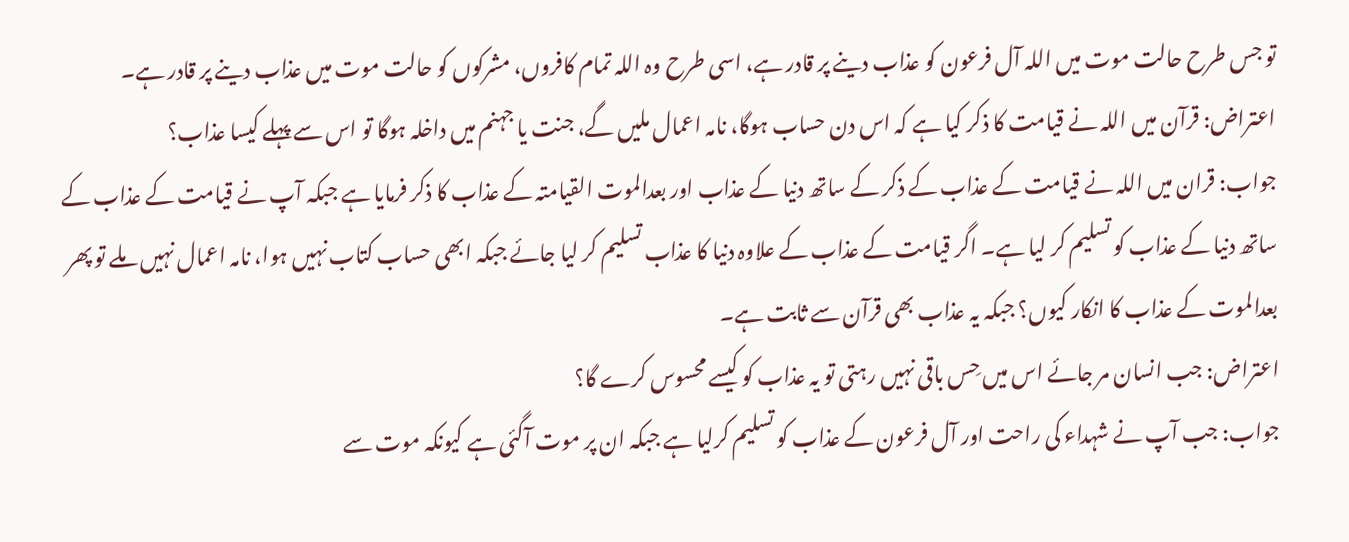تو جس طرح حالت موت میں اللہ آل فرعون کو عذاب دینے پر قادر ہے، اسی طرح وہ اللہ تمام کافروں، مشرکوں کو حالت موت میں عذاب دینے پر قادر ہے۔
اعتراض: قرآن میں اللہ نے قیامت کا ذکر کیا ہے کہ اس دن حساب ہوگا، نامہ اعمال ملیں گے، جنت یا جہنم میں داخلہ ہوگا تو اس سے پہلے کیسا عذاب؟
جواب: قران میں اللہ نے قیامت کے عذاب کے ذکر کے ساتھ دنیا کے عذاب اور بعدالموت القیامتہ کے عذاب کا ذکر فرمایا ہے جبکہ آپ نے قیامت کے عذاب کے ساتھ دنیا کے عذاب کو تسلیم کر لیا ہے۔ اگر قیامت کے عذاب کے علاوہ دنیا کا عذاب تسلیم کر لیا جائے جبکہ ابھی حساب کتاب نہیں ہوا، نامہ اعمال نہیں ملے تو پھر بعدالموت کے عذاب کا انکار کیوں؟ جبکہ یہ عذاب بھی قرآن سے ثابت ہے۔
اعتراض: جب انسان مر جائے اس میں حِس باقی نہیں رہتی تو یہ عذاب کو کیسے محسوس کرے گا؟
جواب: جب آپ نے شہداء کی راحت اور آل فرعون کے عذاب کو تسلیم کرلیا ہے جبکہ ان پر موت آگئی ہے کیونکہ موت سے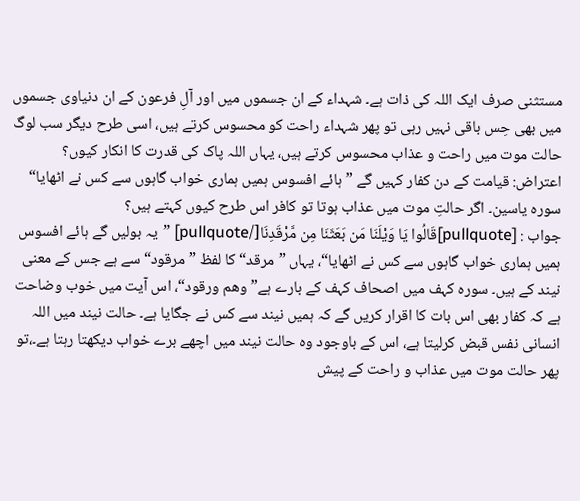مستثنی صرف ایک اللہ کی ذات ہے۔ شہداء کے ان جسموں میں اور آلِ فرعون کے ان دنیاوی جسموں میں بھی حِس باقی نہیں رہی تو پھر شہداء راحت کو محسوس کرتے ہیں، اسی طرح دیگر سب لوگ حالت موت میں راحت و عذاب محسوس کرتے ہیں، یہاں اللہ پاک کی قدرت کا انکار کیوں؟
اعتراض: قیامت کے دن کفار کہیں گے ”ہائے افسوس ہمیں ہماری خواب گاہوں سے کس نے اٹھایا“ سورہ یاسین۔ اگر حالتِ موت میں عذاب ہوتا تو کافر اس طرح کیوں کہتے ہیں؟
جواب : [pullquote]قَالُوا يَا وَيْلَنَا مَن بَعَثَنَا مِن مَّرْقَدِنَا[/pullquote] ”یہ بولیں گے ہائے افسوس ہمیں ہماری خواب گاہوں سے کس نے اٹھایا“، یہاں ”مرقد“ کا لفظ ”مرقود“سے ہے جس کے معنی نیند کے ہیں۔ سورہ کہف میں اصحاف کہف کے بارے ہے”وھم ورقود“، اس آیت میں خوب وضاحت ہے کہ کفار بھی اس بات کا اقرار کریں گے کہ ہمیں نیند سے کس نے جگایا ہے۔ حالت نیند میں اللہ انسانی نفس قبض کرلیتا ہے، اس کے باوجود وہ حالت نیند میں اچھے برے خواب دیکھتا رہتا ہے۔،تو پھر حالت موت میں عذاب و راحت کے پیش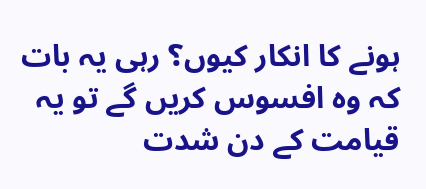ہونے کا انکار کیوں؟ رہی یہ بات کہ وہ افسوس کریں گے تو یہ قیامت کے دن شدت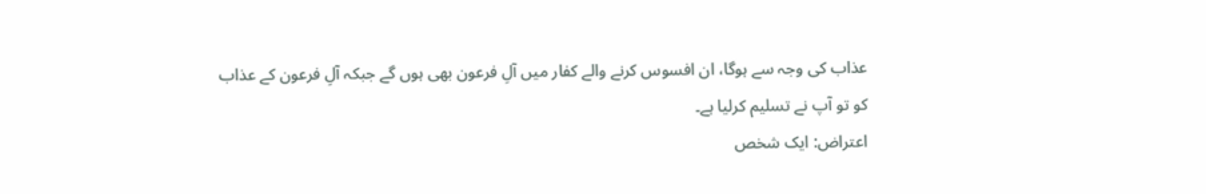عذاب کی وجہ سے ہوگا، ان افسوس کرنے والے کفار میں آلِ فرعون بھی ہوں گے جبکہ آلِ فرعون کے عذاب کو تو آپ نے تسلیم کرلیا ہے۔
اعتراض: ایک شخص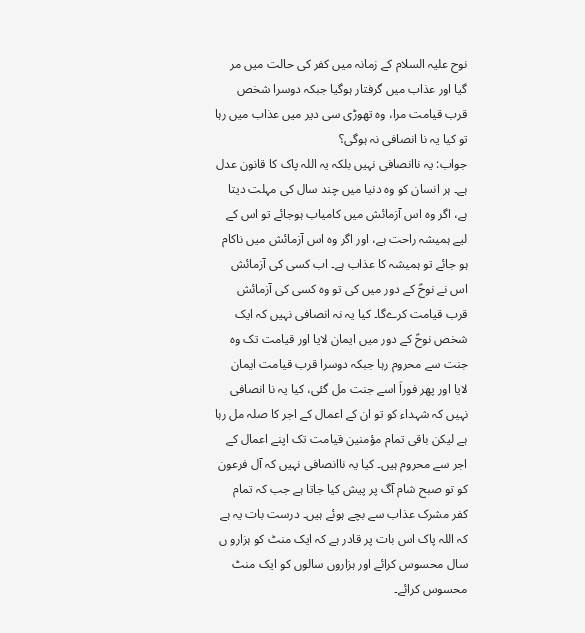نوح علیہ السلام کے زمانہ میں کفر کی حالت میں مر گیا اور عذاب میں گرفتار ہوگیا جبکہ دوسرا شخص قرب قیامت مرا، وہ تھوڑی سی دیر میں عذاب میں رہا تو کیا یہ نا انصافی نہ ہوگی؟
جواب: یہ ناانصافی نہیں بلکہ یہ اللہ پاک کا قانون عدل ہے۔ ہر انسان کو وہ دنیا میں چند سال کی مہلت دیتا ہے، اگر وہ اس آزمائش میں کامیاب ہوجائے تو اس کے لیے ہمیشہ راحت ہے، اور اگر وہ اس آزمائش میں ناکام ہو جائے تو ہمیشہ کا عذاب ہے۔ اب کسی کی آزمائش اس نے نوحؑ کے دور میں کی تو وہ کسی کی آزمائش قرب قیامت کرےگا۔ کیا یہ نہ انصافی نہیں کہ ایک شخص نوحؑ کے دور میں ایمان لایا اور قیامت تک وہ جنت سے محروم رہا جبکہ دوسرا قرب قیامت ایمان لایا اور پھر فوراَ اسے جنت مل گئی، کیا یہ نا انصافی نہیں کہ شہداء کو تو ان کے اعمال کے اجر کا صلہ مل رہا ہے لیکن باقی تمام مؤمنین قیامت تک اپنے اعمال کے اجر سے محروم ہیں۔ کیا یہ ناانصافی نہیں کہ آل فرعون کو تو صبح شام آگ پر پیش کیا جاتا ہے جب کہ تمام کفر مشرک عذاب سے بچے ہوئے ہیں۔ درست بات یہ ہے کہ اللہ پاک اس بات پر قادر ہے کہ ایک منٹ کو ہزارو ں سال محسوس کرائے اور ہزاروں سالوں کو ایک منٹ محسوس کرائے۔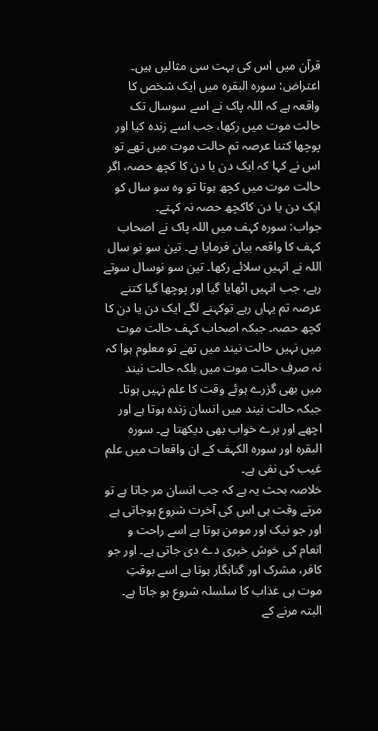قرآن میں اس کی بہت سی مثالیں ہیں۔
اعتراض: سورہ البقرہ میں ایک شخص کا واقعہ ہے کہ اللہ پاک نے اسے سوسال تک حالت موت میں رکھا، جب اسے زندہ کیا اور پوچھا کتنا عرصہ تم حالت موت میں تھے تو اس نے کہا کہ ایک دن یا دن کا کچھ حصہ، اگر حالت موت میں کچھ ہوتا تو وہ سو سال کو ایک دن یا دن کاکچھ حصہ نہ کہتے۔
جواب: سورہ کہف میں اللہ پاک نے اصحاب کہف کا واقعہ بیان فرمایا ہے۔ تین سو نو سال اللہ نے انہیں سلائے رکھا۔ تین سو نوسال سوتے رہے، جب انہیں اٹھایا گیا اور پوچھا گیا کتنے عرصہ تم یہاں رہے توکہنے لگے ایک دن یا دن کا کچھ حصہ۔ جبکہ اصحاب کہف حالت موت میں نہیں حالت نیند میں تھے تو معلوم ہوا کہ نہ صرف حالت موت میں بلکہ حالت نیند میں بھی گزرے ہوئے وقت کا علم نہیں ہوتا۔ جبکہ حالت نیند میں انسان زندہ ہوتا ہے اور اچھے اور برے خواب بھی دیکھتا ہے۔ سورہ البقرہ اور سورہ الکہف کے ان واقعات میں علم غیب کی نفی ہے۔
خلاصہ بحث یہ ہے کہ جب انسان مر جاتا ہے تو مرتے وقت ہی اس کی آخرت شروع ہوجاتی ہے اور جو نیک اور مومن ہوتا ہے اسے راحت و انعام کی خوش خبری دے دی جاتی ہے۔ اور جو کافر، مشرک اور گناہگار ہوتا ہے اسے بوقتِ موت ہی عذاب کا سلسلہ شروع ہو جاتا ہے۔ البتہ مرنے کے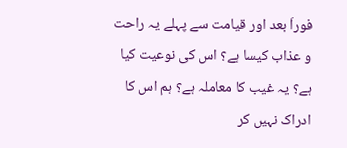فوراَ بعد اور قیامت سے پہلے یہ راحت و عذاب کیسا ہے؟ اس کی نوعیت کیا ہے؟ یہ غیب کا معاملہ ہے؟ ہم اس کا ادراک نہیں کر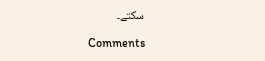سکتے۔

Comments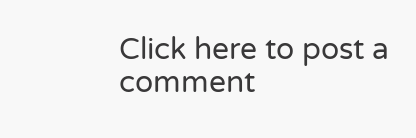Click here to post a comment